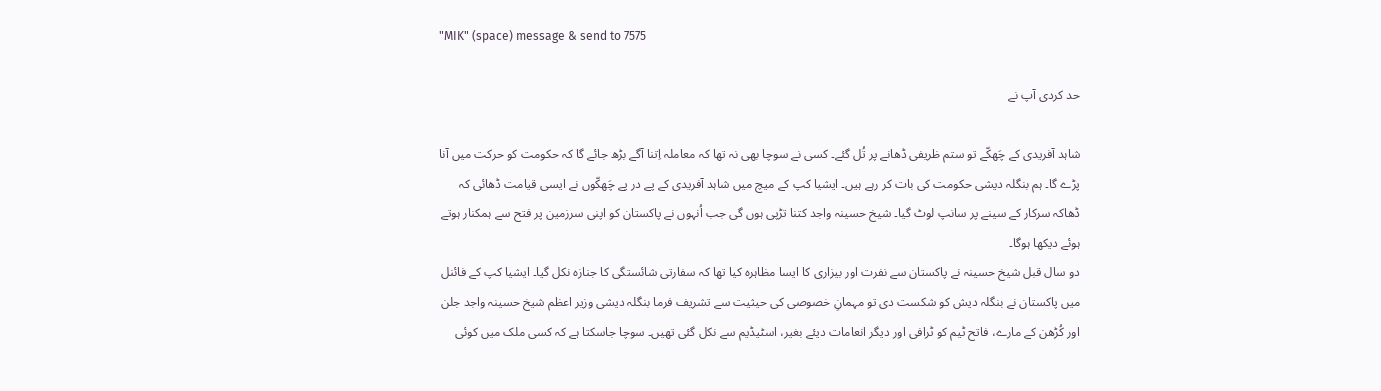"MIK" (space) message & send to 7575

حد کردی آپ نے

شاہد آفریدی کے چَھکّے تو ستم ظریفی ڈھانے پر تُل گئے۔ کسی نے سوچا بھی نہ تھا کہ معاملہ اِتنا آگے بڑھ جائے گا کہ حکومت کو حرکت میں آنا پڑے گا۔ ہم بنگلہ دیشی حکومت کی بات کر رہے ہیں۔ ایشیا کپ کے میچ میں شاہد آفریدی کے پے در پے چَھکّوں نے ایسی قیامت ڈھائی کہ ڈھاکہ سرکار کے سینے پر سانپ لوٹ گیا۔ شیخ حسینہ واجد کتنا تڑپی ہوں گی جب اُنہوں نے پاکستان کو اپنی سرزمین پر فتح سے ہمکنار ہوتے ہوئے دیکھا ہوگا۔
دو سال قبل شیخ حسینہ نے پاکستان سے نفرت اور بیزاری کا ایسا مظاہرہ کیا تھا کہ سفارتی شائستگی کا جنازہ نکل گیا۔ ایشیا کپ کے فائنل میں پاکستان نے بنگلہ دیش کو شکست دی تو مہمانِ خصوصی کی حیثیت سے تشریف فرما بنگلہ دیشی وزیر اعظم شیخ حسینہ واجد جلن اور کُڑھن کے مارے، فاتح ٹیم کو ٹرافی اور دیگر انعامات دیئے بغیر، اسٹیڈیم سے نکل گئی تھیں۔ سوچا جاسکتا ہے کہ کسی ملک میں کوئی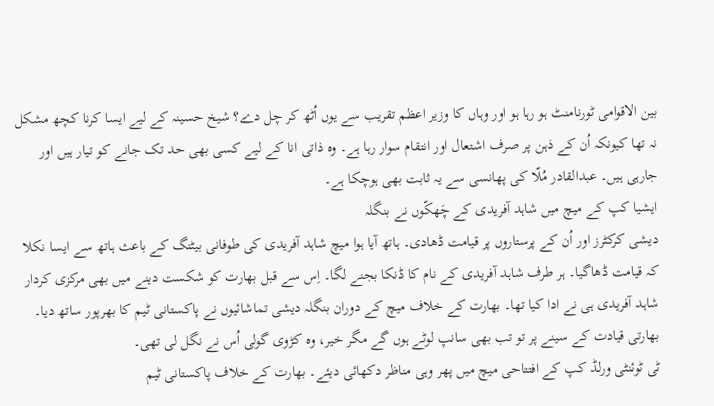بین الاقوامی ٹورنامنٹ ہو رہا ہو اور وہاں کا وزیر اعظم تقریب سے یوں اُٹھ کر چل دے؟ شیخ حسینہ کے لیے ایسا کرنا کچھ مشکل نہ تھا کیونکہ اُن کے ذہن پر صرف اشتعال اور انتقام سوار رہا ہے۔ وہ ذاتی انا کے لیے کسی بھی حد تک جانے کو تیار ہیں اور جارہی ہیں۔ عبدالقادر مُلّا کی پھانسی سے یہ ثابت بھی ہوچکا ہے۔
ایشیا کپ کے میچ میں شاہد آفریدی کے چَھکّوں نے بنگلہ
دیشی کرکٹرز اور اُن کے پرستاروں پر قیامت ڈھادی۔ ہاتھ آیا ہوا میچ شاہد آفریدی کی طوفانی بیٹنگ کے باعث ہاتھ سے ایسا نکلا کہ قیامت ڈھاگیا۔ ہر طرف شاہد آفریدی کے نام کا ڈنکا بجنے لگا۔ اِس سے قبل بھارت کو شکست دینے میں بھی مرکزی کردار شاہد آفریدی ہی نے ادا کیا تھا۔ بھارت کے خلاف میچ کے دوران بنگلہ دیشی تماشائیوں نے پاکستانی ٹیم کا بھرپور ساتھ دیا۔ بھارتی قیادت کے سینے پر تو تب بھی سانپ لوٹے ہوں گے مگر خیر، وہ کڑوی گولی اُس نے نگل لی تھی۔
ٹی ٹوئنٹی ورلڈ کپ کے افتتاحی میچ میں پھر وہی مناظر دکھائی دیئے۔ بھارت کے خلاف پاکستانی ٹیم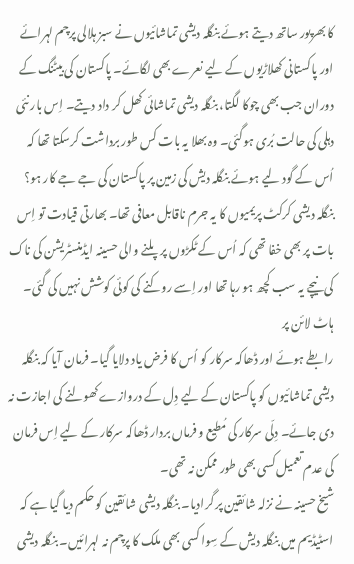کا بھرپور ساتھ دیتے ہوئے بنگلہ دیشی تماشائیوں نے سبز ہلالی پرچم لہرائے اور پاکستانی کھلاڑیوں کے لیے نعرے بھی لگائے۔ پاکستان کی بیٹنگ کے دوران جب بھی چوکا لگتا، بنگلہ دیشی تماشائی کھل کر داد دیتے۔ اِس بار نئی دہلی کی حالت بُری ہوگئی۔ وہ بھلا یہ بات کس طور برداشت کرسکتا تھا کہ اُس کے گود لیے ہوئے بنگلہ دیش کی زمین پر پاکستان کی جے جے کار ہو؟ بنگلہ دیشی کرکٹ پریمیوں کا یہ جرم ناقابل معافی تھا۔ بھارتی قیادت تو اِس بات پر بھی خفا تھی کہ اُس کے ٹکڑوں پر پلنے والی حسینہ ایڈمنسٹریشن کی ناک کی نیچے یہ سب کچھ ہو رہا تھا اور اِسے روکنے کی کوئی کوشش نہیں کی گئی۔ ہاٹ لائن پر
رابطے ہوئے اور ڈھاکہ سرکار کو اُس کا فرض یاد دلایا گیا۔ فرمان آیا کہ بنگلہ دیشی تماشائیوں کو پاکستان کے لیے دِل کے دروازے کھولنے کی اجازت نہ دی جائے۔ دِلّی سرکار کی مُطیع و فرماں بردار ڈھاکہ سرکار کے لیے اِس فرمان کی عدم تعمیل کسی بھی طور ممکن نہ تھی۔
شیخ حسینہ نے نزلہ شائقین پر گرادیا۔ بنگلہ دیشی شائقین کو حکم دیا گیا ہے کہ اسٹیڈیم میں بنگلہ دیش کے سِوا کسی بھی ملک کا پرچم نہ لہرائیں۔ بنگلہ دیشی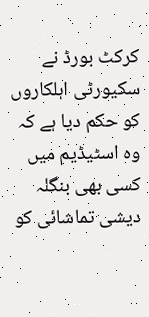کرکٹ بورڈ نے سکیورٹی اہلکاروں کو حکم دیا ہے کہ وہ اسٹیڈیم میں کسی بھی بنگلہ دیشی تماشائی کو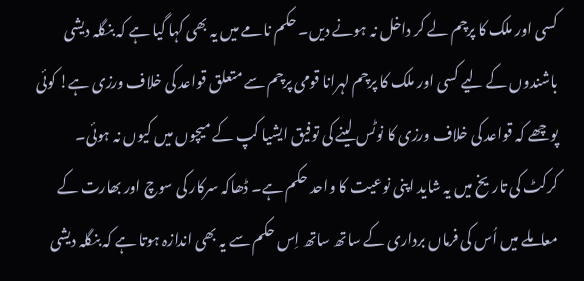کسی اور ملک کا پرچم لے کر داخل نہ ہونے دیں۔ حکم نامے میں یہ بھی کہا گیا ہے کہ بنگلہ دیشی باشندوں کے لیے کسی اور ملک کا پرچم لہرانا قومی پرچم سے متعلق قواعد کی خلاف ورزی ہے! کوئی پوچھے کہ قواعد کی خلاف ورزی کا نوٹس لینے کی توفیق ایشیا کپ کے میچوں میں کیوں نہ ہوئی۔
کرکٹ کی تاریخ میں یہ شاید اپنی نوعیت کا واحد حکم ہے۔ ڈھاکہ سرکار کی سوچ اور بھارت کے معاملے میں اُس کی فرماں برداری کے ساتھ ساتھ اِس حکم سے یہ بھی اندازہ ہوتا ہے کہ بنگلہ دیشی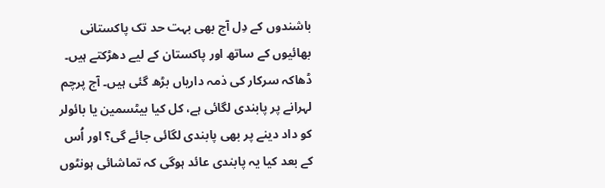باشندوں کے دِل آج بھی بہت حد تک پاکستانی بھائیوں کے ساتھ اور پاکستان کے لیے دھڑکتے ہیں۔ ڈھاکہ سرکار کی ذمہ داریاں بڑھ گئی ہیں۔ آج پرچم لہرانے پر پابندی لگائی ہے، کل کیا بیٹسمین یا بائولر کو داد دینے پر بھی پابندی لگائی جائے گی؟ اور اُس کے بعد کیا یہ پابندی عائد ہوگی کہ تماشائی ہونٹوں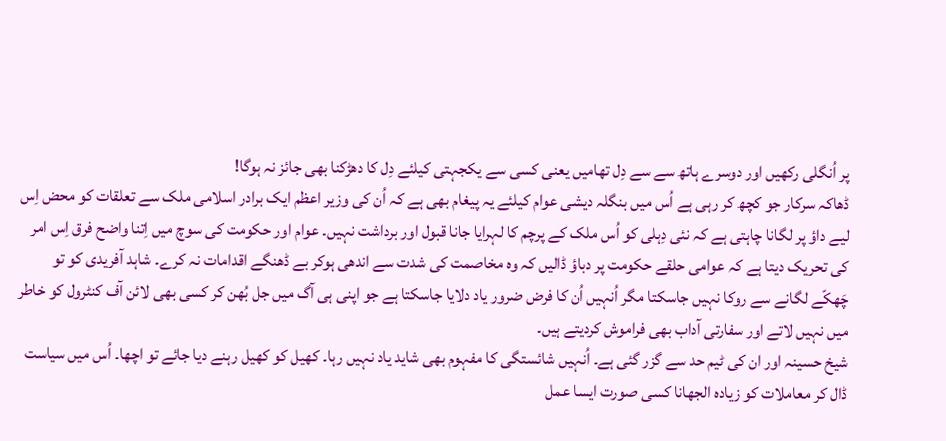پر اُنگلی رکھیں اور دوسرے ہاتھ سے سے دِل تھامیں یعنی کسی سے یکجہتی کیلئے دِل کا دھڑکنا بھی جائز نہ ہوگا!
ڈھاکہ سرکار جو کچھ کر رہی ہے اُس میں بنگلہ دیشی عوام کیلئے یہ پیغام بھی ہے کہ اُن کی وزیر اعظم ایک برادر اسلامی ملک سے تعلقات کو محض اِس لیے داؤ پر لگانا چاہتی ہے کہ نئی دِہلی کو اُس ملک کے پرچم کا لہرایا جانا قبول اور برداشت نہیں۔ عوام اور حکومت کی سوچ میں اِتنا واضح فرق اِس امر کی تحریک دیتا ہے کہ عوامی حلقے حکومت پر دباؤ ڈالیں کہ وہ مخاصمت کی شدت سے اندھی ہوکر بے ڈھنگے اقدامات نہ کرے۔ شاہد آفریدی کو تو چَھکّے لگانے سے روکا نہیں جاسکتا مگر اُنہیں اُن کا فرض ضرور یاد دلایا جاسکتا ہے جو اپنی ہی آگ میں جل بُھن کر کسی بھی لائن آف کنٹرول کو خاطر میں نہیں لاتے اور سفارتی آداب بھی فراموش کردیتے ہیں۔
شیخ حسینہ اور ان کی ٹیم حد سے گزر گئی ہے۔ اُنہیں شائستگی کا مفہوم بھی شاید یاد نہیں رہا۔ کھیل کو کھیل رہنے دیا جائے تو اچھا۔ اُس میں سیاست ڈال کر معاملات کو زیادہ الجھانا کسی صورت ایسا عمل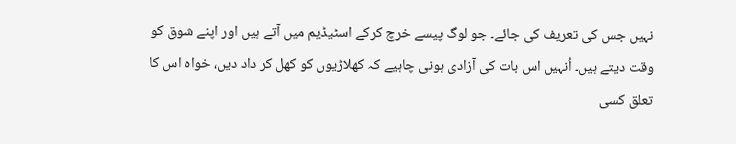نہیں جس کی تعریف کی جائے۔ جو لوگ پیسے خرچ کرکے اسٹیڈیم میں آتے ہیں اور اپنے شوق کو وقت دیتے ہیں۔ اُنہیں اس بات کی آزادی ہونی چاہیے کہ کھلاڑیوں کو کھل کر داد دیں، خواہ اس کا تعلق کسی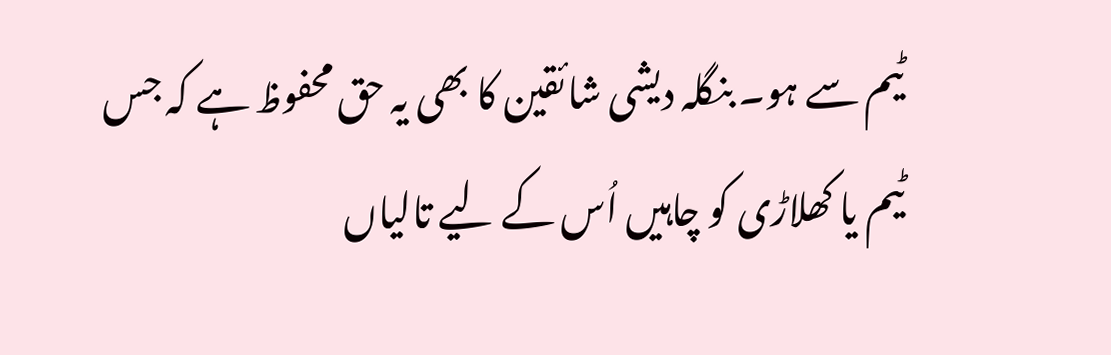ٹیم سے ہو۔ بنگلہ دیشی شائقین کا بھی یہ حق محفوظ ہے کہ جس ٹیم یا کھلاڑی کو چاہیں اُس کے لیے تالیاں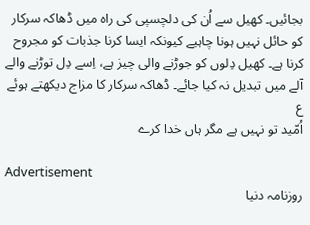بجائیں۔ کھیل سے اُن کی دلچسپی کی راہ میں ڈھاکہ سرکار کو حائل نہیں ہونا چاہیے کیونکہ ایسا کرنا جذبات کو مجروح کرنا ہے۔ کھیل دِلوں کو جوڑنے والی چیز ہے، اِسے دِل توڑنے والے آلے میں تبدیل نہ کیا جائے۔ ڈھاکہ سرکار کا مزاج دیکھتے ہوئے ع
اُمّید تو نہیں ہے مگر ہاں خدا کرے

Advertisement
روزنامہ دنیا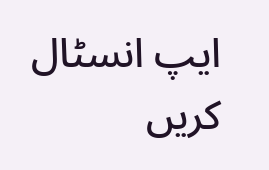ایپ انسٹال کریں